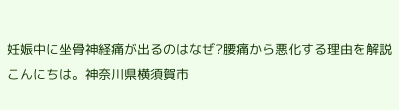妊娠中に坐骨神経痛が出るのはなぜ?腰痛から悪化する理由を解説
こんにちは。神奈川県横須賀市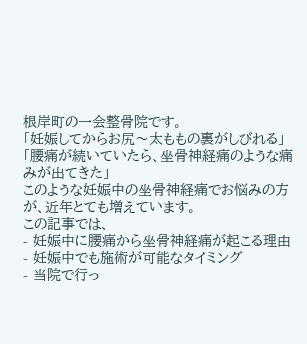根岸町の一会整骨院です。
「妊娠してからお尻〜太ももの裏がしびれる」
「腰痛が続いていたら、坐骨神経痛のような痛みが出てきた」
このような妊娠中の坐骨神経痛でお悩みの方が、近年とても増えています。
この記事では、
- 妊娠中に腰痛から坐骨神経痛が起こる理由
- 妊娠中でも施術が可能なタイミング
- 当院で行っ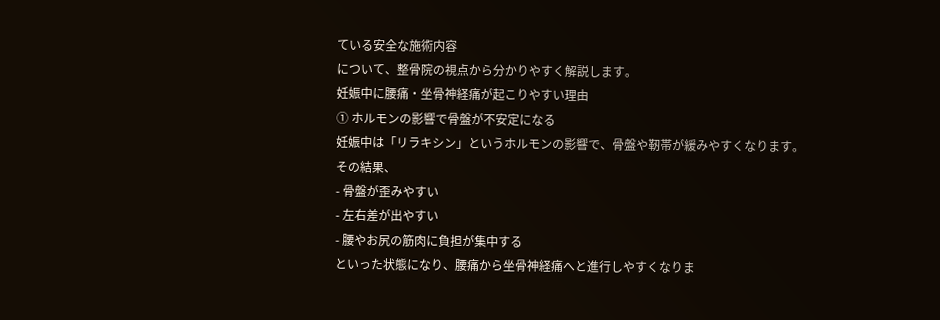ている安全な施術内容
について、整骨院の視点から分かりやすく解説します。
妊娠中に腰痛・坐骨神経痛が起こりやすい理由
① ホルモンの影響で骨盤が不安定になる
妊娠中は「リラキシン」というホルモンの影響で、骨盤や靭帯が緩みやすくなります。
その結果、
- 骨盤が歪みやすい
- 左右差が出やすい
- 腰やお尻の筋肉に負担が集中する
といった状態になり、腰痛から坐骨神経痛へと進行しやすくなりま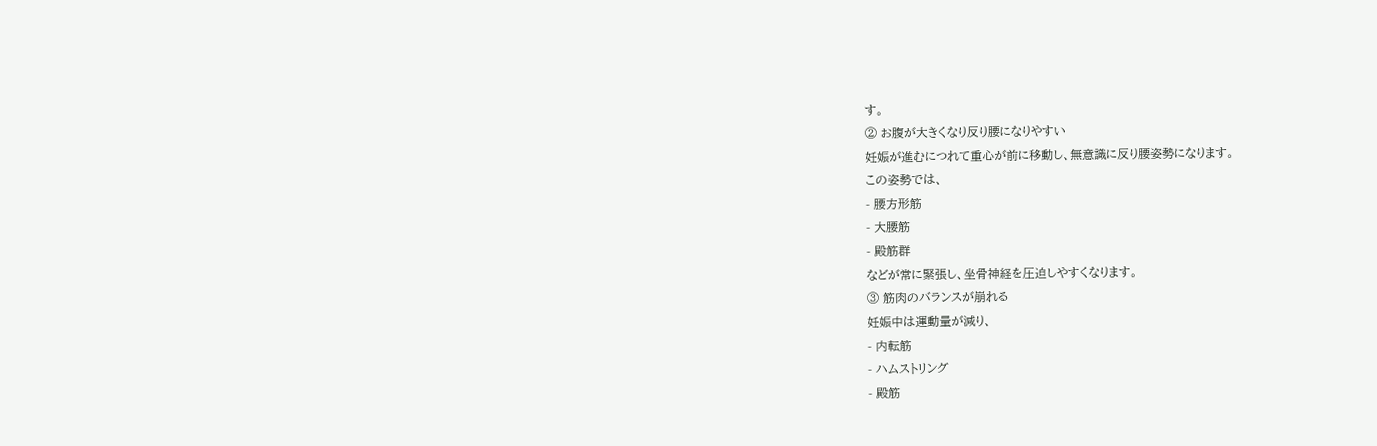す。
② お腹が大きくなり反り腰になりやすい
妊娠が進むにつれて重心が前に移動し、無意識に反り腰姿勢になります。
この姿勢では、
- 腰方形筋
- 大腰筋
- 殿筋群
などが常に緊張し、坐骨神経を圧迫しやすくなります。
③ 筋肉のバランスが崩れる
妊娠中は運動量が減り、
- 内転筋
- ハムストリング
- 殿筋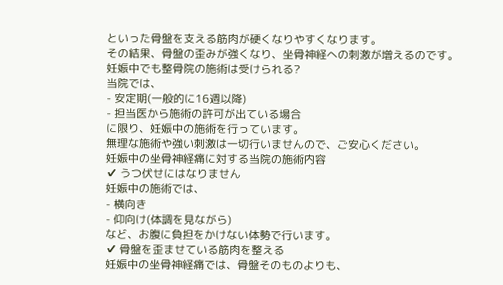といった骨盤を支える筋肉が硬くなりやすくなります。
その結果、骨盤の歪みが強くなり、坐骨神経への刺激が増えるのです。
妊娠中でも整骨院の施術は受けられる?
当院では、
- 安定期(一般的に16週以降)
- 担当医から施術の許可が出ている場合
に限り、妊娠中の施術を行っています。
無理な施術や強い刺激は一切行いませんので、ご安心ください。
妊娠中の坐骨神経痛に対する当院の施術内容
✔ うつ伏せにはなりません
妊娠中の施術では、
- 横向き
- 仰向け(体調を見ながら)
など、お腹に負担をかけない体勢で行います。
✔ 骨盤を歪ませている筋肉を整える
妊娠中の坐骨神経痛では、骨盤そのものよりも、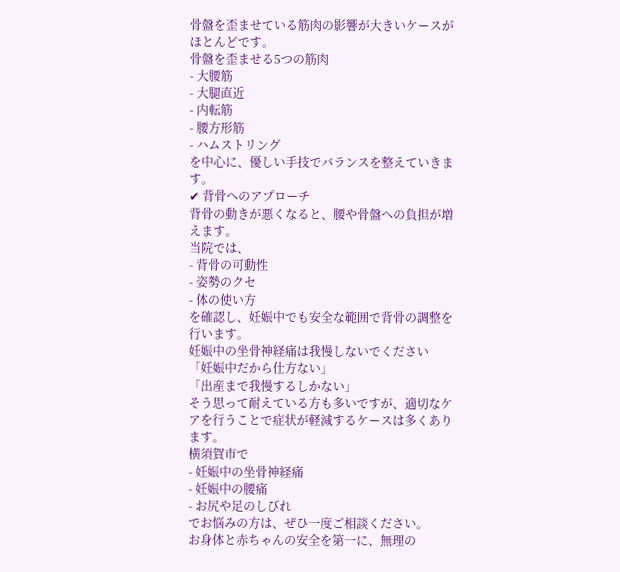骨盤を歪ませている筋肉の影響が大きいケースがほとんどです。
骨盤を歪ませる5つの筋肉
- 大腰筋
- 大腿直近
- 内転筋
- 腰方形筋
- ハムストリング
を中心に、優しい手技でバランスを整えていきます。
✔ 背骨へのアプローチ
背骨の動きが悪くなると、腰や骨盤への負担が増えます。
当院では、
- 背骨の可動性
- 姿勢のクセ
- 体の使い方
を確認し、妊娠中でも安全な範囲で背骨の調整を行います。
妊娠中の坐骨神経痛は我慢しないでください
「妊娠中だから仕方ない」
「出産まで我慢するしかない」
そう思って耐えている方も多いですが、適切なケアを行うことで症状が軽減するケースは多くあります。
横須賀市で
- 妊娠中の坐骨神経痛
- 妊娠中の腰痛
- お尻や足のしびれ
でお悩みの方は、ぜひ一度ご相談ください。
お身体と赤ちゃんの安全を第一に、無理の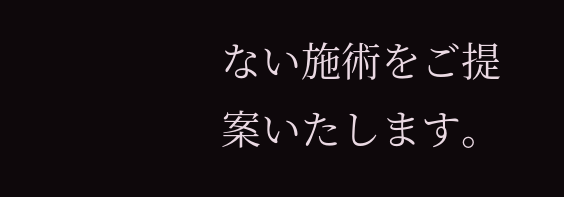ない施術をご提案いたします。